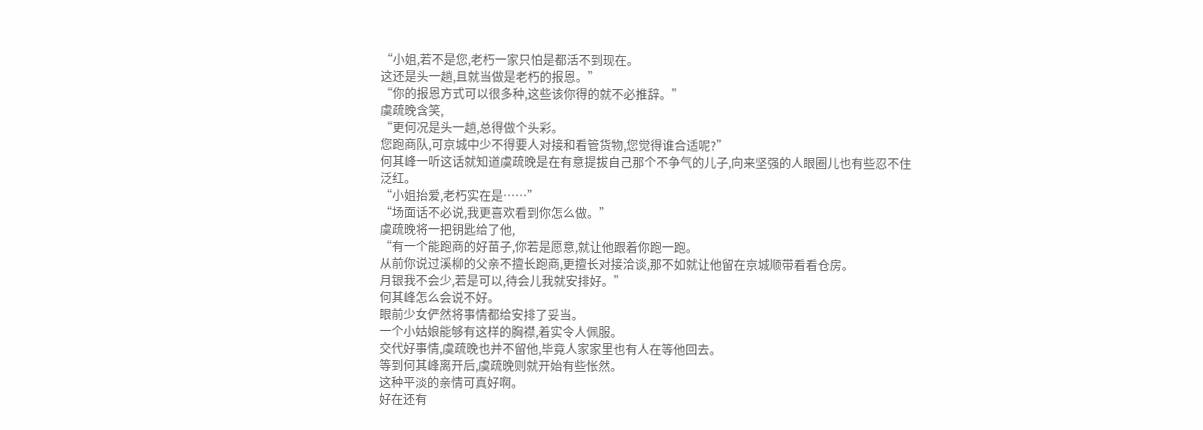“小姐,若不是您,老朽一家只怕是都活不到现在。
这还是头一趟,且就当做是老朽的报恩。”
“你的报恩方式可以很多种,这些该你得的就不必推辞。”
虞疏晚含笑,
“更何况是头一趟,总得做个头彩。
您跑商队,可京城中少不得要人对接和看管货物,您觉得谁合适呢?”
何其峰一听这话就知道虞疏晚是在有意提拔自己那个不争气的儿子,向来坚强的人眼圈儿也有些忍不住泛红。
“小姐抬爱,老朽实在是……”
“场面话不必说,我更喜欢看到你怎么做。”
虞疏晚将一把钥匙给了他,
“有一个能跑商的好苗子,你若是愿意,就让他跟着你跑一跑。
从前你说过溪柳的父亲不擅长跑商,更擅长对接洽谈,那不如就让他留在京城顺带看看仓房。
月银我不会少,若是可以,待会儿我就安排好。”
何其峰怎么会说不好。
眼前少女俨然将事情都给安排了妥当。
一个小姑娘能够有这样的胸襟,着实令人佩服。
交代好事情,虞疏晚也并不留他,毕竟人家家里也有人在等他回去。
等到何其峰离开后,虞疏晚则就开始有些怅然。
这种平淡的亲情可真好啊。
好在还有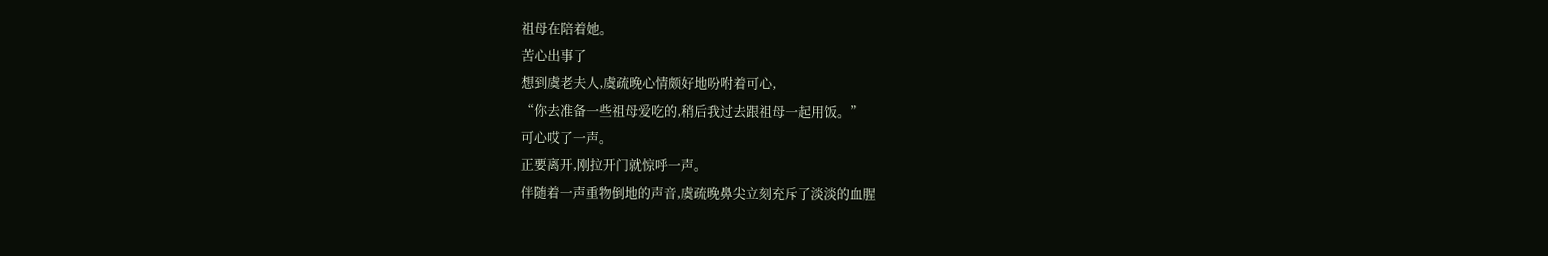祖母在陪着她。
苦心出事了
想到虞老夫人,虞疏晚心情颇好地吩咐着可心,
“你去准备一些祖母爱吃的,稍后我过去跟祖母一起用饭。”
可心哎了一声。
正要离开,刚拉开门就惊呼一声。
伴随着一声重物倒地的声音,虞疏晚鼻尖立刻充斥了淡淡的血腥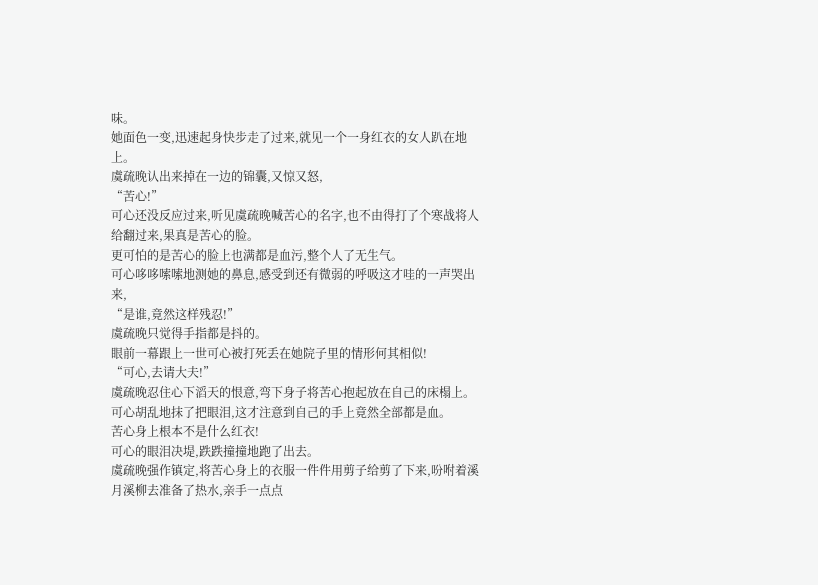味。
她面色一变,迅速起身快步走了过来,就见一个一身红衣的女人趴在地上。
虞疏晚认出来掉在一边的锦囊,又惊又怒,
“苦心!”
可心还没反应过来,听见虞疏晚喊苦心的名字,也不由得打了个寒战将人给翻过来,果真是苦心的脸。
更可怕的是苦心的脸上也满都是血污,整个人了无生气。
可心哆哆嗦嗦地测她的鼻息,感受到还有微弱的呼吸这才哇的一声哭出来,
“是谁,竟然这样残忍!”
虞疏晚只觉得手指都是抖的。
眼前一幕跟上一世可心被打死丢在她院子里的情形何其相似!
“可心,去请大夫!”
虞疏晚忍住心下滔天的恨意,弯下身子将苦心抱起放在自己的床榻上。
可心胡乱地抹了把眼泪,这才注意到自己的手上竟然全部都是血。
苦心身上根本不是什么红衣!
可心的眼泪决堤,跌跌撞撞地跑了出去。
虞疏晚强作镇定,将苦心身上的衣服一件件用剪子给剪了下来,吩咐着溪月溪柳去准备了热水,亲手一点点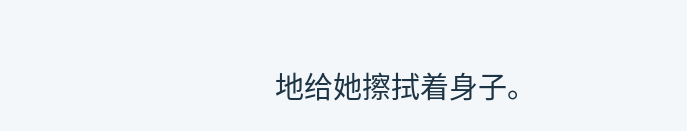地给她擦拭着身子。